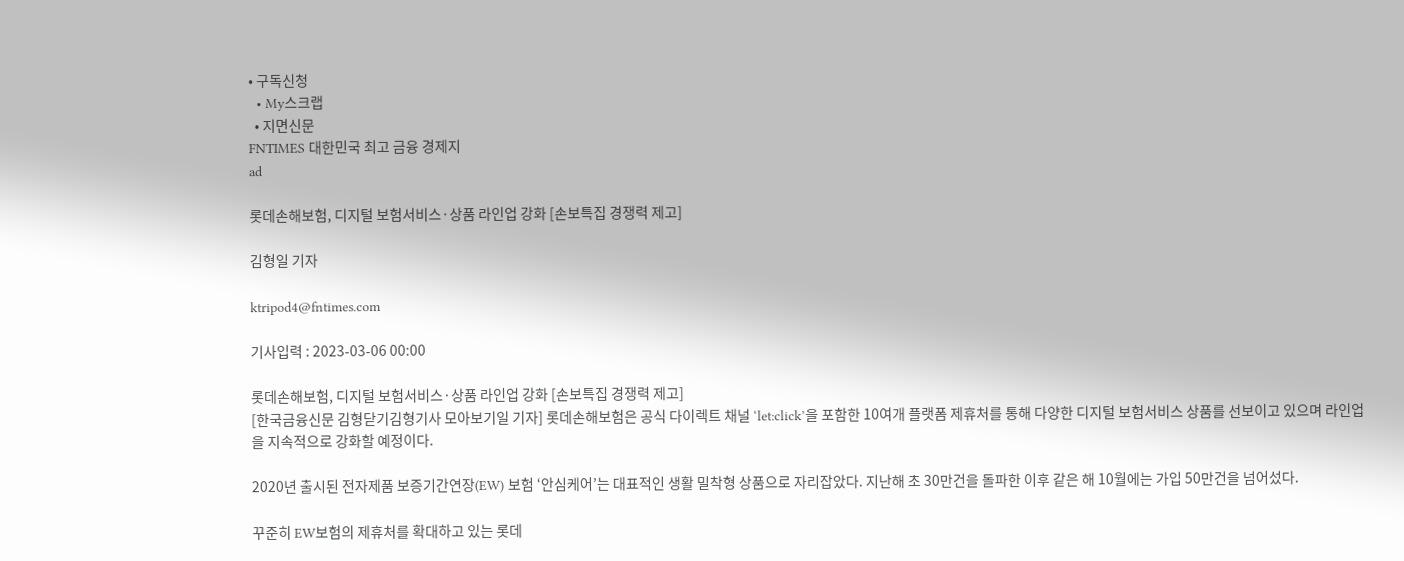• 구독신청
  • My스크랩
  • 지면신문
FNTIMES 대한민국 최고 금융 경제지
ad

롯데손해보험, 디지털 보험서비스·상품 라인업 강화 [손보특집 경쟁력 제고]

김형일 기자

ktripod4@fntimes.com

기사입력 : 2023-03-06 00:00

롯데손해보험, 디지털 보험서비스·상품 라인업 강화 [손보특집 경쟁력 제고]
[한국금융신문 김형닫기김형기사 모아보기일 기자] 롯데손해보험은 공식 다이렉트 채널 ‘let:click’을 포함한 10여개 플랫폼 제휴처를 통해 다양한 디지털 보험서비스 상품를 선보이고 있으며 라인업을 지속적으로 강화할 예정이다.

2020년 출시된 전자제품 보증기간연장(EW) 보험 ‘안심케어’는 대표적인 생활 밀착형 상품으로 자리잡았다. 지난해 초 30만건을 돌파한 이후 같은 해 10월에는 가입 50만건을 넘어섰다.

꾸준히 EW보험의 제휴처를 확대하고 있는 롯데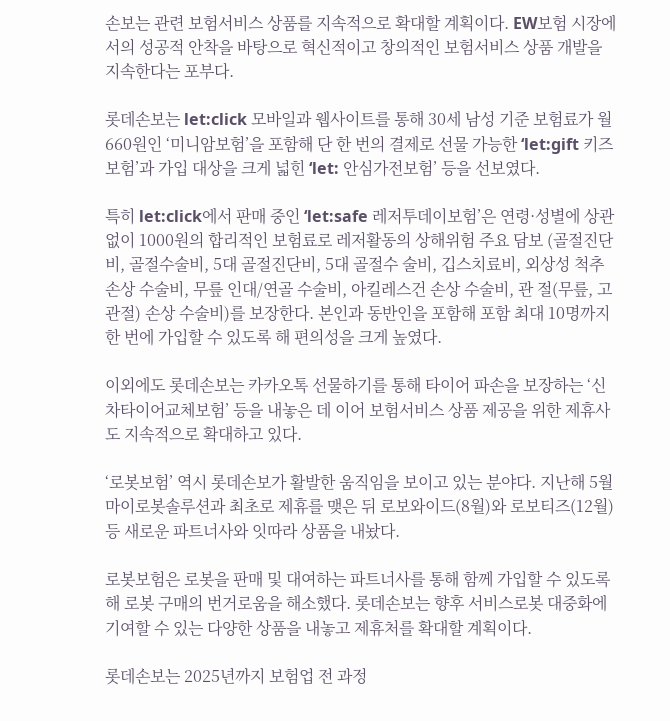손보는 관련 보험서비스 상품를 지속적으로 확대할 계획이다. EW보험 시장에서의 성공적 안착을 바탕으로 혁신적이고 창의적인 보험서비스 상품 개발을 지속한다는 포부다.

롯데손보는 let:click 모바일과 웹사이트를 통해 30세 남성 기준 보험료가 월 660원인 ‘미니암보험’을 포함해 단 한 번의 결제로 선물 가능한 ‘let:gift 키즈보험’과 가입 대상을 크게 넓힌 ‘let: 안심가전보험’ 등을 선보였다.

특히 let:click에서 판매 중인 ‘let:safe 레저투데이보험’은 연령·성별에 상관없이 1000원의 합리적인 보험료로 레저활동의 상해위험 주요 담보 (골절진단비, 골절수술비, 5대 골절진단비, 5대 골절수 술비, 깁스치료비, 외상성 척추 손상 수술비, 무릎 인대/연골 수술비, 아킬레스건 손상 수술비, 관 절(무릎, 고관절) 손상 수술비)를 보장한다. 본인과 동반인을 포함해 포함 최대 10명까지 한 번에 가입할 수 있도록 해 편의성을 크게 높였다.

이외에도 롯데손보는 카카오톡 선물하기를 통해 타이어 파손을 보장하는 ‘신차타이어교체보험’ 등을 내놓은 데 이어 보험서비스 상품 제공을 위한 제휴사도 지속적으로 확대하고 있다.

‘로봇보험’ 역시 롯데손보가 활발한 움직임을 보이고 있는 분야다. 지난해 5월 마이로봇솔루션과 최초로 제휴를 맺은 뒤 로보와이드(8월)와 로보티즈(12월) 등 새로운 파트너사와 잇따라 상품을 내놨다.

로봇보험은 로봇을 판매 및 대여하는 파트너사를 통해 함께 가입할 수 있도록 해 로봇 구매의 번거로움을 해소했다. 롯데손보는 향후 서비스로봇 대중화에 기여할 수 있는 다양한 상품을 내놓고 제휴처를 확대할 계획이다.

롯데손보는 2025년까지 보험업 전 과정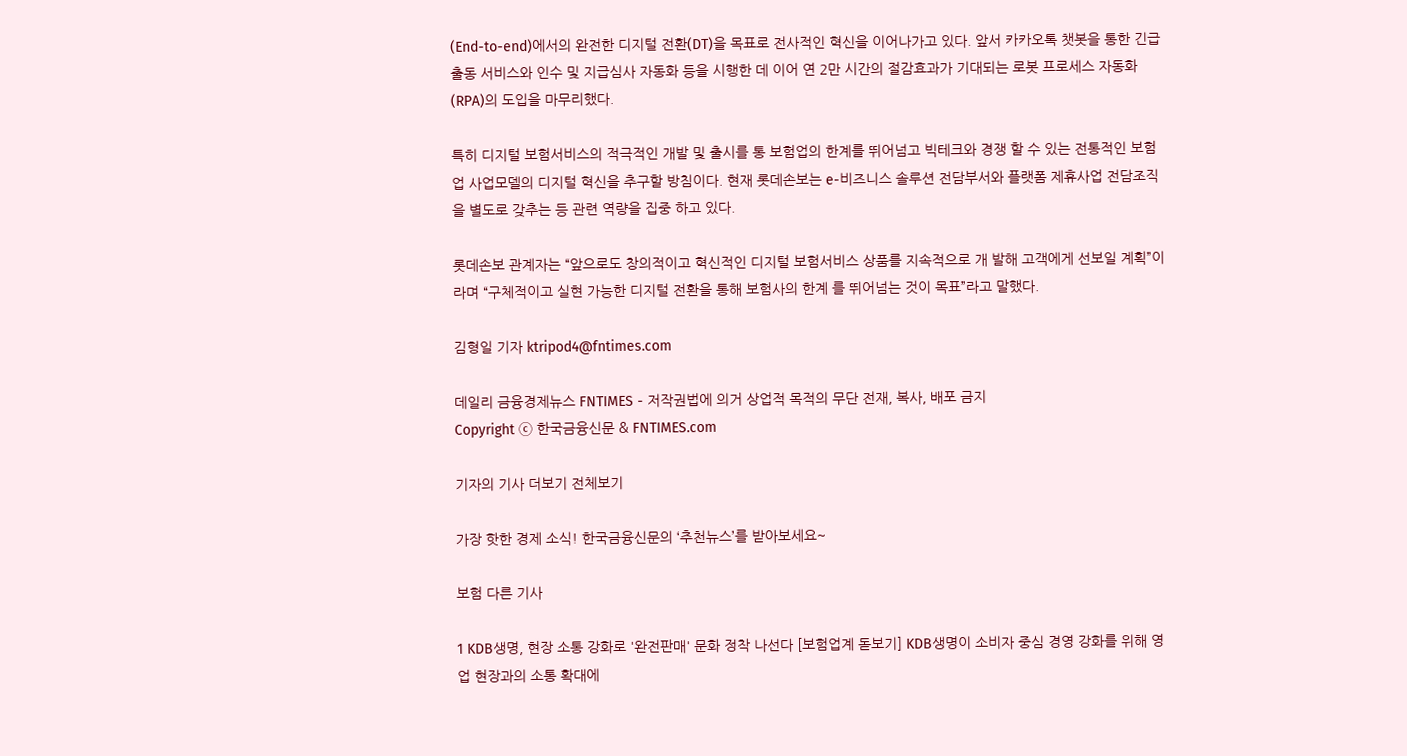(End-to-end)에서의 완전한 디지털 전환(DT)을 목표로 전사적인 혁신을 이어나가고 있다. 앞서 카카오톡 챗봇을 통한 긴급출동 서비스와 인수 및 지급심사 자동화 등을 시행한 데 이어 연 2만 시간의 절감효과가 기대되는 로봇 프로세스 자동화(RPA)의 도입을 마무리했다.

특히 디지털 보험서비스의 적극적인 개발 및 출시를 통 보험업의 한계를 뛰어넘고 빅테크와 경쟁 할 수 있는 전통적인 보험업 사업모델의 디지털 혁신을 추구할 방침이다. 현재 롯데손보는 e-비즈니스 솔루션 전담부서와 플랫폼 제휴사업 전담조직을 별도로 갖추는 등 관련 역량을 집중 하고 있다.

롯데손보 관계자는 “앞으로도 창의적이고 혁신적인 디지털 보험서비스 상품를 지속적으로 개 발해 고객에게 선보일 계획”이라며 “구체적이고 실현 가능한 디지털 전환을 통해 보험사의 한계 를 뛰어넘는 것이 목표”라고 말했다.

김형일 기자 ktripod4@fntimes.com

데일리 금융경제뉴스 FNTIMES - 저작권법에 의거 상업적 목적의 무단 전재, 복사, 배포 금지
Copyright ⓒ 한국금융신문 & FNTIMES.com

기자의 기사 더보기 전체보기

가장 핫한 경제 소식! 한국금융신문의 ‘추천뉴스’를 받아보세요~

보험 다른 기사

1 KDB생명, 현장 소통 강화로 '완전판매' 문화 정착 나선다 [보험업계 돋보기] KDB생명이 소비자 중심 경영 강화를 위해 영업 현장과의 소통 확대에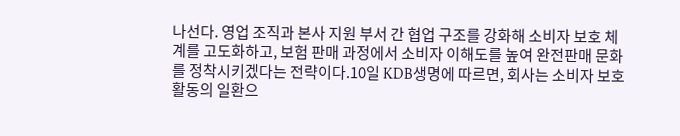나선다. 영업 조직과 본사 지원 부서 간 협업 구조를 강화해 소비자 보호 체계를 고도화하고, 보험 판매 과정에서 소비자 이해도를 높여 완전판매 문화를 정착시키겠다는 전략이다.10일 KDB생명에 따르면, 회사는 소비자 보호 활동의 일환으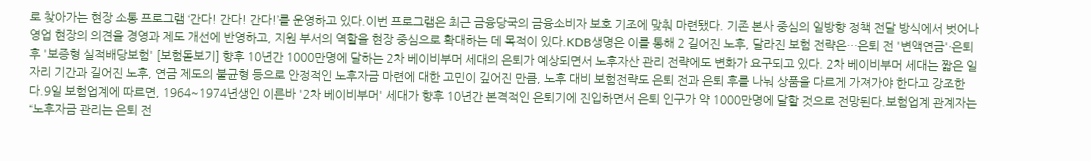로 찾아가는 현장 소통 프로그램 ‘간다! 간다! 간다!’를 운영하고 있다.이번 프로그램은 최근 금융당국의 금융소비자 보호 기조에 맞춰 마련됐다. 기존 본사 중심의 일방향 정책 전달 방식에서 벗어나 영업 현장의 의견을 경영과 제도 개선에 반영하고, 지원 부서의 역할을 현장 중심으로 확대하는 데 목적이 있다.KDB생명은 이를 통해 2 길어진 노후, 달라진 보험 전략은…은퇴 전 '변액연금'·은퇴 후 '보증형 실적배당보험' [보험돋보기] 향후 10년간 1000만명에 달하는 2차 베이비부머 세대의 은퇴가 예상되면서 노후자산 관리 전략에도 변화가 요구되고 있다. 2차 베이비부머 세대는 짧은 일자리 기간과 길어진 노후, 연금 제도의 불균형 등으로 안정적인 노후자금 마련에 대한 고민이 깊어진 만큼, 노후 대비 보험전략도 은퇴 전과 은퇴 후를 나눠 상품을 다르게 가져가야 한다고 강조한다.9일 보험업계에 따르면, 1964~1974년생인 이른바 '2차 베이비부머' 세대가 향후 10년간 본격적인 은퇴기에 진입하면서 은퇴 인구가 약 1000만명에 달할 것으로 전망된다.보험업계 관계자는 “노후자금 관리는 은퇴 전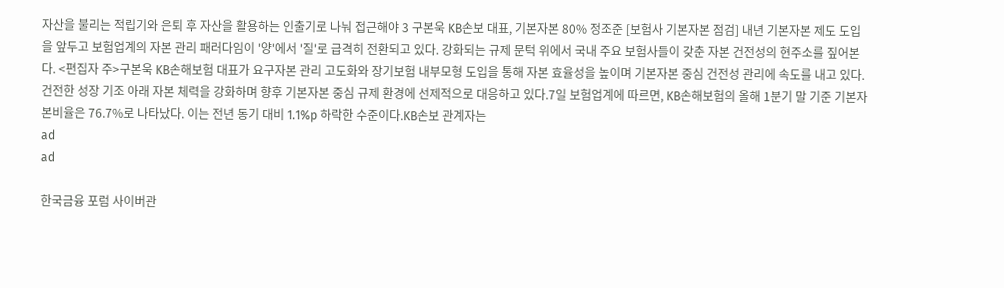자산을 불리는 적립기와 은퇴 후 자산을 활용하는 인출기로 나눠 접근해야 3 구본욱 KB손보 대표, 기본자본 80% 정조준 [보험사 기본자본 점검] 내년 기본자본 제도 도입을 앞두고 보험업계의 자본 관리 패러다임이 '양'에서 '질'로 급격히 전환되고 있다. 강화되는 규제 문턱 위에서 국내 주요 보험사들이 갖춘 자본 건전성의 현주소를 짚어본다. <편집자 주>구본욱 KB손해보험 대표가 요구자본 관리 고도화와 장기보험 내부모형 도입을 통해 자본 효율성을 높이며 기본자본 중심 건전성 관리에 속도를 내고 있다. 건전한 성장 기조 아래 자본 체력을 강화하며 향후 기본자본 중심 규제 환경에 선제적으로 대응하고 있다.7일 보험업계에 따르면, KB손해보험의 올해 1분기 말 기준 기본자본비율은 76.7%로 나타났다. 이는 전년 동기 대비 1.1%p 하락한 수준이다.KB손보 관계자는
ad
ad

한국금융 포럼 사이버관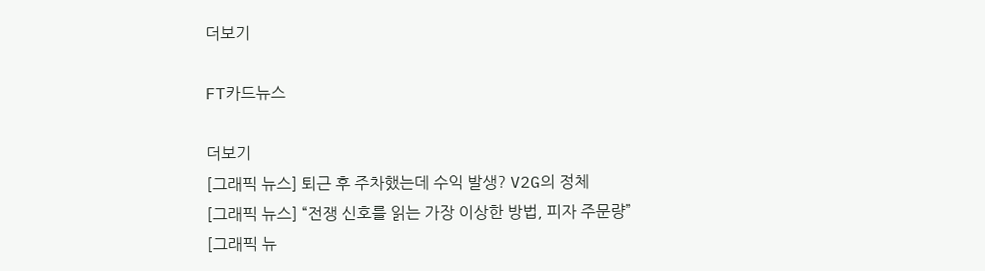더보기

FT카드뉴스

더보기
[그래픽 뉴스] 퇴근 후 주차했는데 수익 발생? V2G의 정체
[그래픽 뉴스] “전쟁 신호를 읽는 가장 이상한 방법, 피자 주문량”
[그래픽 뉴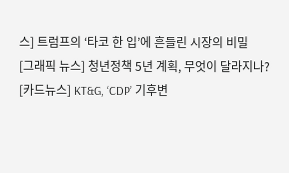스] 트럼프의 ‘타코 한 입’에 흔들린 시장의 비밀
[그래픽 뉴스] 청년정책 5년 계획, 무엇이 달라지나?
[카드뉴스] KT&G, ‘CDP’ 기후변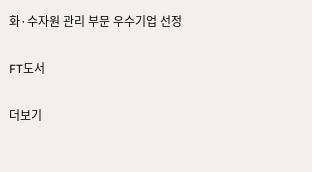화·수자원 관리 부문 우수기업 선정

FT도서

더보기